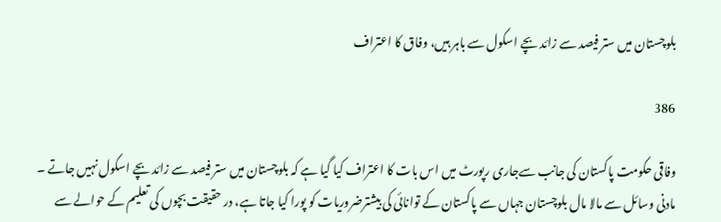بلوچستان میں ستر فیصد سے زائد بچے اسکول سے باہر ہیں، وفاق کا اعتراف

386

وفاقی حکومت پاکستان کی جانب سےجاری رپورٹ میں اس بات کا اعتراف کیا گیا ہے کہ بلوچستان میں ستر فیصد سے زائد بچے اسکول نہیں جاتے ۔ مادنی وسائل سے مالا مال بلوچستان جہاں سے پاکستان کے توانائی کی بیشترضروریات کو پورا کیا جاتا ہے، در حقیقت بچوں کی تعلیم کے حوالے سے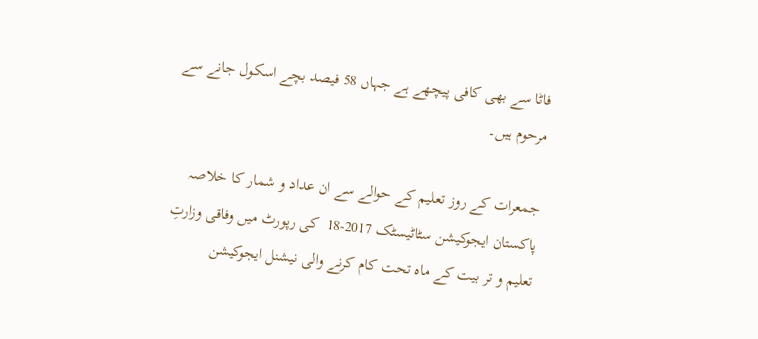فاٹا سے بھی کافی پیچھے ہے جہاں 58 فیصد بچے اسکول جانے سے مرحوم ہیں۔

جمعرات کے روز تعلیم کے حوالے سے ان عداد و شمار کا خلاصہ پاکستان ایجوکیشن سٹاٹیسٹک 2017-18  کی رپورٹ میں وفاقی وزارتِ تعلیم و تر بیت کے ماہ تحت کام کرنے والی نیشنل ایجوکیشن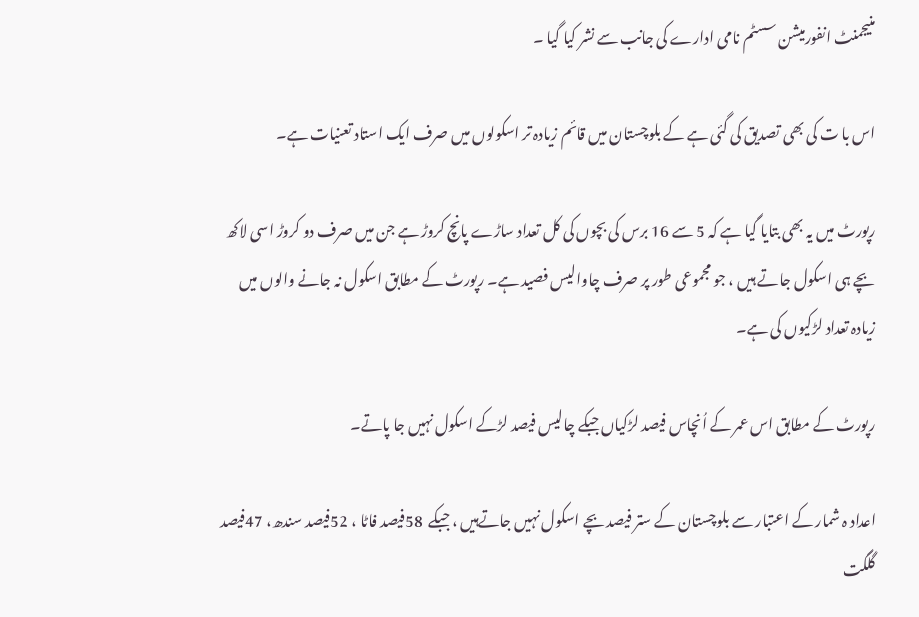منیجمنٹ انفورمیشن سسٹم نامی ادارے کی جانب سے نشر کیا گیا ۔

اس با ت کی بھی تصدیق کی گئی ہے کے بلوچستان میں قائم زیادہ تر اسکولوں میں صرف ایک استاد تعنیات ہے۔

رپورٹ میں یہ بھی بتایا گیا ہے کہ 5 سے 16 برس کی بچوں کی کل تعداد ساڑے پانچ کروڑ ہے جن میں صرف دو کروڑ اسی لاکھ بچے ہی اسکول جاتے ہیں ، جو مجموعی طور پر صرف چاوالیس فصید ہے۔ رپورٹ کے مطابق اسکول نہ جانے والوں میں زیادہ تعداد لڑکیوں کی ہے۔

رپورٹ کے مطابق اس عمر کے اُنچاس فیصد لڑکیاں جبکے چالیس فیصد لڑکے اسکول نہیں جا پاتے۔

اعداد ہ شمار کے اعتبار سے بلوچستان کے ستر فیصد بچے اسکول نہیں جاتےہیں ، جبکے  58فیصد فاٹا ، 52فیصد سندھ، 47فیصد گلگت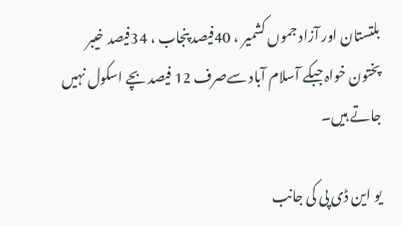بلتستان اور آزاد جموں کشمیر ، 40فیصد پنجاب ، 34فیصد خیبر پختون خواہ جبکے آسلام آباد سےصرف 12 فیصد بچے اسکول نہیں جاتے ہیں۔

یو این ڈی پی کی جانب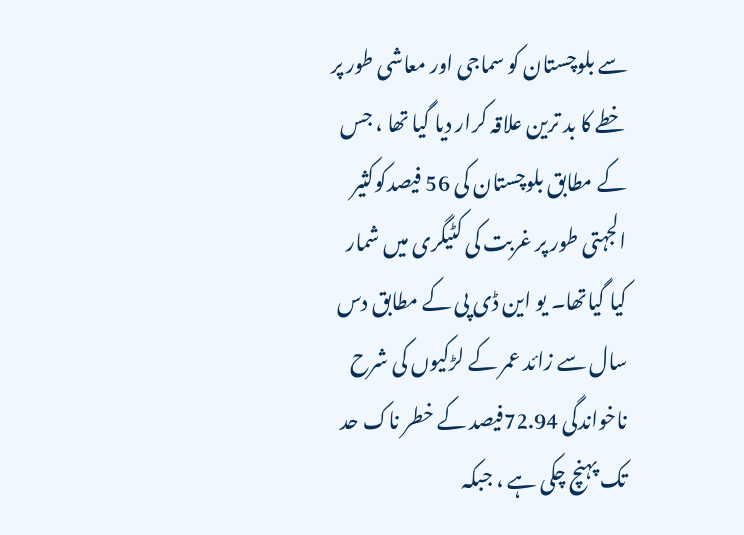سے بلوچستان کو سماجی اور معاشی طور پر خطے کا بد ترین علاقہ کرار دیا گیا تھا ، جس کے مطابق بلوچستان کی 56 فیصدکوکثیر الجہتی طور پر غربت کی کٹیگری میں شمار کیا گیاتھا۔ یو این ڈی پی کے مطابق دس سال سے زائد عمر کے لڑکیوں کی شرح ناخواندگی 72.94فیصد کے خطر ناک حد تک پہنچ چکی ہے ، جبکہ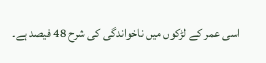اسی عمر کے لڑکوں میں ناخواندگی کی شرح 48 فیصد ہے۔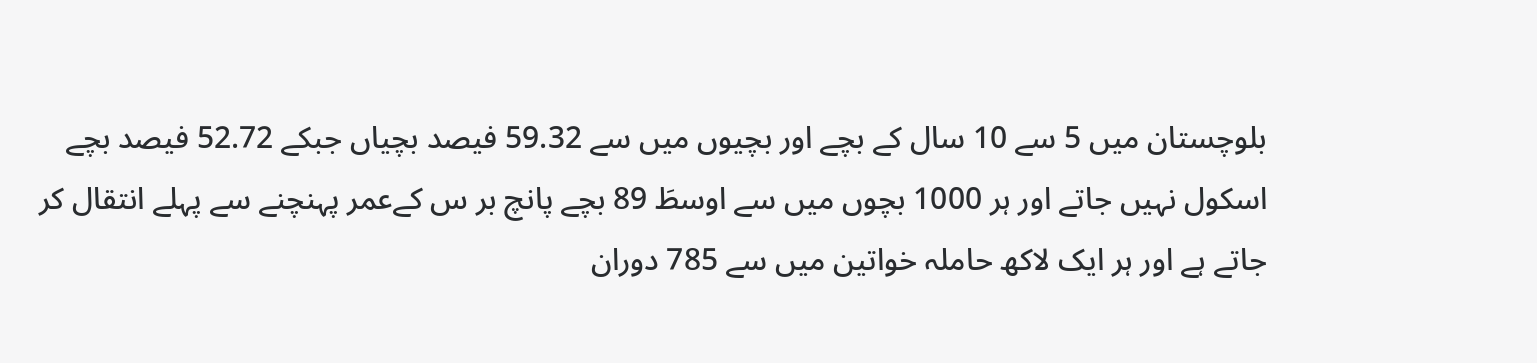بلوچستان میں 5 سے 10 سال کے بچے اور بچیوں میں سے 59.32 فیصد بچیاں جبکے 52.72 فیصد بچے اسکول نہیں جاتے اور ہر 1000 بچوں میں سے اوسطَ 89 بچے پانچ بر س کےعمر پہنچنے سے پہلے انتقال کر جاتے ہے اور ہر ایک لاکھ حاملہ خواتین میں سے 785 دوران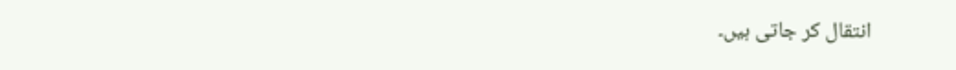انتقال کر جاتی ہیں۔